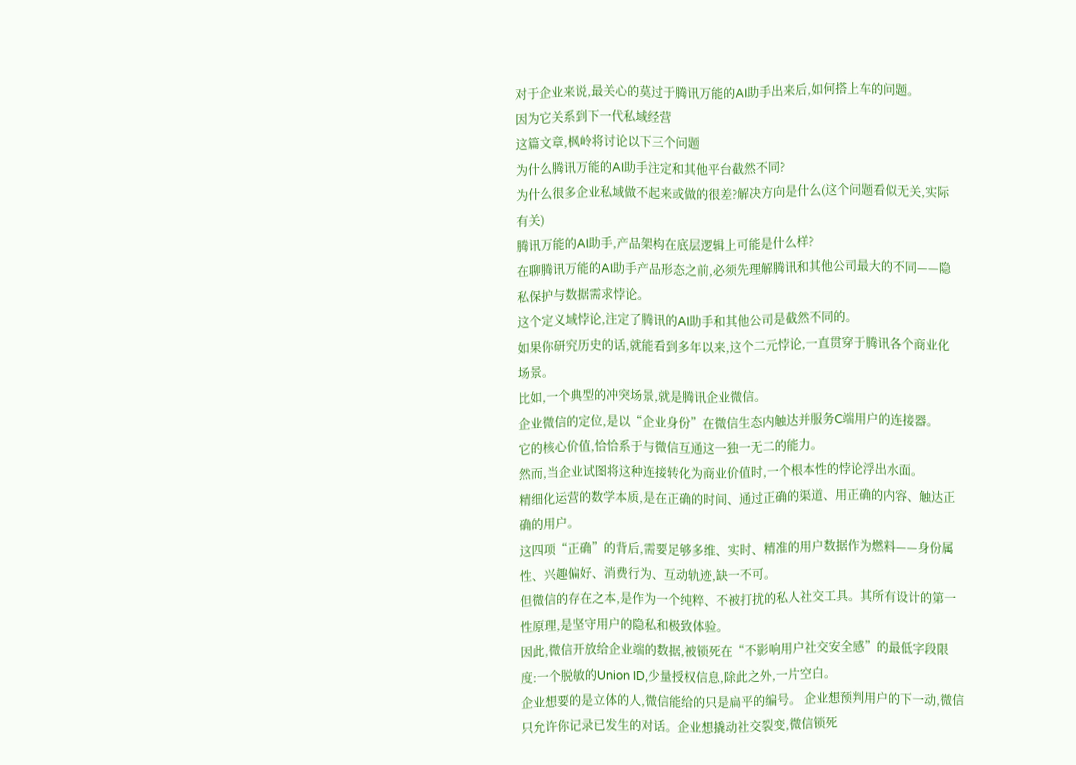对于企业来说,最关心的莫过于腾讯万能的AI助手出来后,如何搭上车的问题。
因为它关系到下一代私域经营
这篇文章,枫岭将讨论以下三个问题
为什么腾讯万能的AI助手注定和其他平台截然不同?
为什么很多企业私域做不起来或做的很差?解决方向是什么(这个问题看似无关,实际有关)
腾讯万能的AI助手,产品架构在底层逻辑上可能是什么样?
在聊腾讯万能的AI助手产品形态之前,必须先理解腾讯和其他公司最大的不同——隐私保护与数据需求悖论。
这个定义域悖论,注定了腾讯的AI助手和其他公司是截然不同的。
如果你研究历史的话,就能看到多年以来,这个二元悖论,一直贯穿于腾讯各个商业化场景。
比如,一个典型的冲突场景,就是腾讯企业微信。
企业微信的定位,是以“企业身份”在微信生态内触达并服务C端用户的连接器。
它的核心价值,恰恰系于与微信互通这一独一无二的能力。
然而,当企业试图将这种连接转化为商业价值时,一个根本性的悖论浮出水面。
精细化运营的数学本质,是在正确的时间、通过正确的渠道、用正确的内容、触达正确的用户。
这四项“正确”的背后,需要足够多维、实时、精准的用户数据作为燃料——身份属性、兴趣偏好、消费行为、互动轨迹,缺一不可。
但微信的存在之本,是作为一个纯粹、不被打扰的私人社交工具。其所有设计的第一性原理,是坚守用户的隐私和极致体验。
因此,微信开放给企业端的数据,被锁死在“不影响用户社交安全感”的最低字段限度:一个脱敏的Union ID,少量授权信息,除此之外,一片空白。
企业想要的是立体的人,微信能给的只是扁平的编号。 企业想预判用户的下一动,微信只允许你记录已发生的对话。企业想撬动社交裂变,微信锁死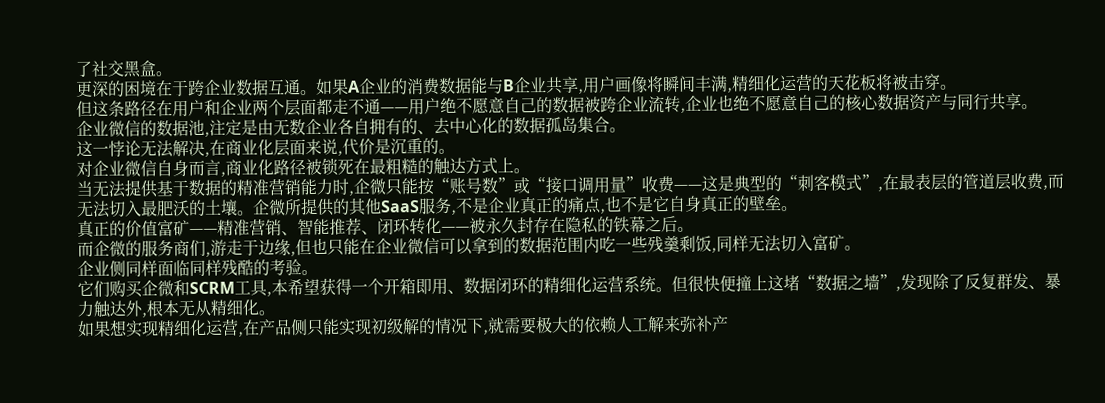了社交黑盒。
更深的困境在于跨企业数据互通。如果A企业的消费数据能与B企业共享,用户画像将瞬间丰满,精细化运营的天花板将被击穿。
但这条路径在用户和企业两个层面都走不通——用户绝不愿意自己的数据被跨企业流转,企业也绝不愿意自己的核心数据资产与同行共享。
企业微信的数据池,注定是由无数企业各自拥有的、去中心化的数据孤岛集合。
这一悖论无法解决,在商业化层面来说,代价是沉重的。
对企业微信自身而言,商业化路径被锁死在最粗糙的触达方式上。
当无法提供基于数据的精准营销能力时,企微只能按“账号数”或“接口调用量”收费——这是典型的“刺客模式”,在最表层的管道层收费,而无法切入最肥沃的土壤。企微所提供的其他SaaS服务,不是企业真正的痛点,也不是它自身真正的壁垒。
真正的价值富矿——精准营销、智能推荐、闭环转化——被永久封存在隐私的铁幕之后。
而企微的服务商们,游走于边缘,但也只能在企业微信可以拿到的数据范围内吃一些残羹剩饭,同样无法切入富矿。
企业侧同样面临同样残酷的考验。
它们购买企微和SCRM工具,本希望获得一个开箱即用、数据闭环的精细化运营系统。但很快便撞上这堵“数据之墙”,发现除了反复群发、暴力触达外,根本无从精细化。
如果想实现精细化运营,在产品侧只能实现初级解的情况下,就需要极大的依赖人工解来弥补产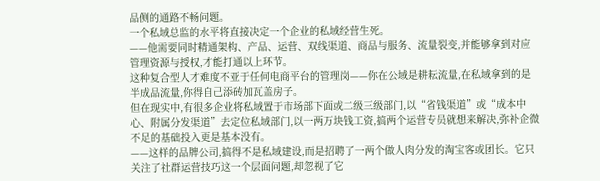品侧的通路不畅问题。
一个私域总监的水平将直接决定一个企业的私域经营生死。
——他需要同时精通架构、产品、运营、双线渠道、商品与服务、流量裂变,并能够拿到对应管理资源与授权,才能打通以上环节。
这种复合型人才难度不亚于任何电商平台的管理岗——你在公域是耕耘流量,在私域拿到的是半成品流量,你得自己添砖加瓦盖房子。
但在现实中,有很多企业将私域置于市场部下面或二级三级部门,以“省钱渠道”或“成本中心、附属分发渠道”去定位私域部门,以一两万块钱工资,搞两个运营专员就想来解决,弥补企微不足的基础投入更是基本没有。
——这样的品牌公司,搞得不是私域建设,而是招聘了一两个做人肉分发的淘宝客或团长。它只关注了社群运营技巧这一个层面问题,却忽视了它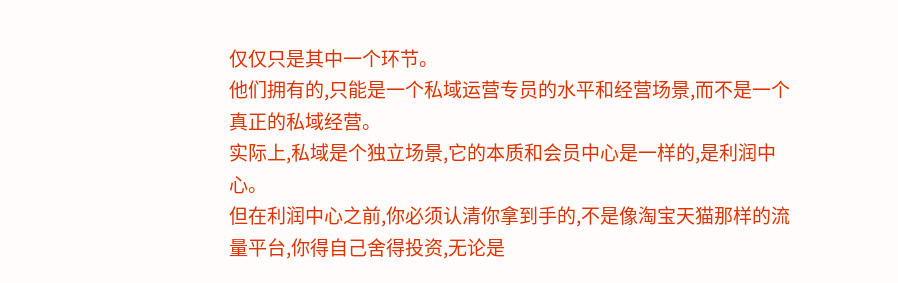仅仅只是其中一个环节。
他们拥有的,只能是一个私域运营专员的水平和经营场景,而不是一个真正的私域经营。
实际上,私域是个独立场景,它的本质和会员中心是一样的,是利润中心。
但在利润中心之前,你必须认清你拿到手的,不是像淘宝天猫那样的流量平台,你得自己舍得投资,无论是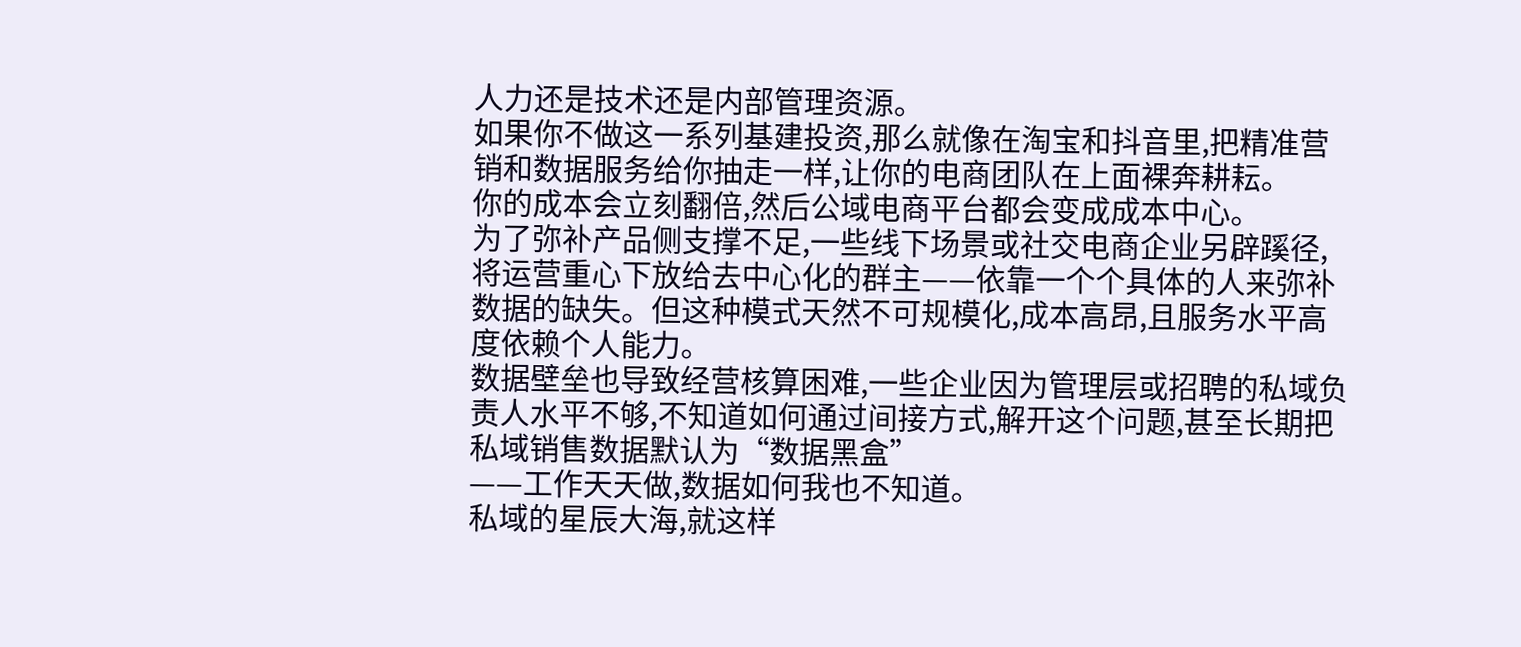人力还是技术还是内部管理资源。
如果你不做这一系列基建投资,那么就像在淘宝和抖音里,把精准营销和数据服务给你抽走一样,让你的电商团队在上面裸奔耕耘。
你的成本会立刻翻倍,然后公域电商平台都会变成成本中心。
为了弥补产品侧支撑不足,一些线下场景或社交电商企业另辟蹊径,将运营重心下放给去中心化的群主——依靠一个个具体的人来弥补数据的缺失。但这种模式天然不可规模化,成本高昂,且服务水平高度依赖个人能力。
数据壁垒也导致经营核算困难,一些企业因为管理层或招聘的私域负责人水平不够,不知道如何通过间接方式,解开这个问题,甚至长期把私域销售数据默认为“数据黑盒”
——工作天天做,数据如何我也不知道。
私域的星辰大海,就这样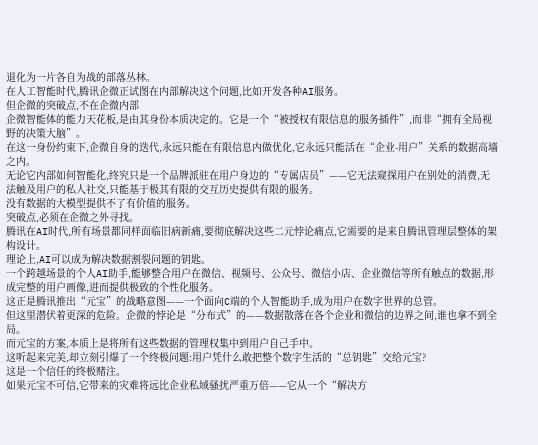退化为一片各自为战的部落丛林。
在人工智能时代,腾讯企微正试图在内部解决这个问题,比如开发各种AI服务。
但企微的突破点,不在企微内部
企微智能体的能力天花板,是由其身份本质决定的。它是一个“被授权有限信息的服务插件”,而非“拥有全局视野的决策大脑”。
在这一身份约束下,企微自身的迭代,永远只能在有限信息内做优化,它永远只能活在“企业-用户”关系的数据高墙之内。
无论它内部如何智能化,终究只是一个品牌派驻在用户身边的“专属店员”——它无法窥探用户在别处的消费,无法触及用户的私人社交,只能基于极其有限的交互历史提供有限的服务。
没有数据的大模型提供不了有价值的服务。
突破点,必须在企微之外寻找。
腾讯在AI时代,所有场景都同样面临旧病新痛,要彻底解决这些二元悖论痛点,它需要的是来自腾讯管理层整体的架构设计。
理论上,AI可以成为解决数据割裂问题的钥匙。
一个跨越场景的个人AI助手,能够整合用户在微信、视频号、公众号、微信小店、企业微信等所有触点的数据,形成完整的用户画像,进而提供极致的个性化服务。
这正是腾讯推出“元宝”的战略意图——一个面向C端的个人智能助手,成为用户在数字世界的总管。
但这里潜伏着更深的危险。企微的悖论是“分布式”的——数据散落在各个企业和微信的边界之间,谁也拿不到全局。
而元宝的方案,本质上是将所有这些数据的管理权集中到用户自己手中。
这听起来完美,却立刻引爆了一个终极问题:用户凭什么敢把整个数字生活的“总钥匙”交给元宝?
这是一个信任的终极赌注。
如果元宝不可信,它带来的灾难将远比企业私域骚扰严重万倍——它从一个“解决方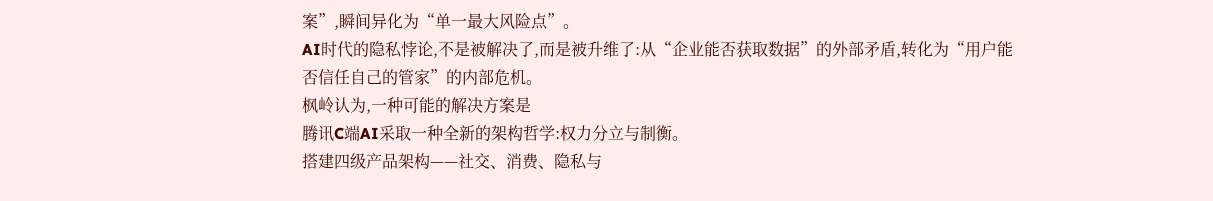案”,瞬间异化为“单一最大风险点”。
AI时代的隐私悖论,不是被解决了,而是被升维了:从“企业能否获取数据”的外部矛盾,转化为“用户能否信任自己的管家”的内部危机。
枫岭认为,一种可能的解决方案是
腾讯C端AI采取一种全新的架构哲学:权力分立与制衡。
搭建四级产品架构——社交、消费、隐私与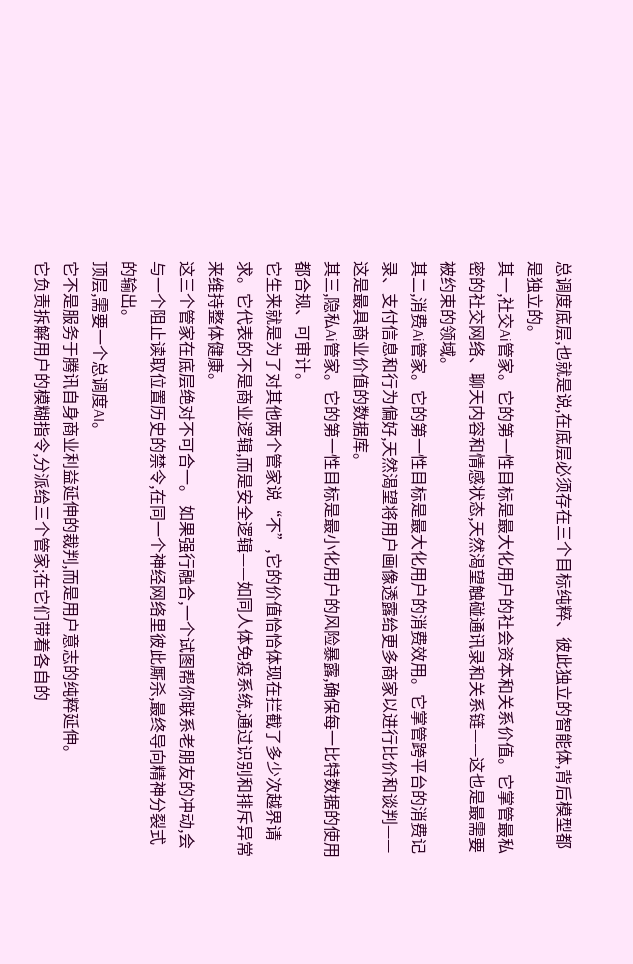总调度底层,也就是说,在底层必须存在三个目标纯粹、彼此独立的智能体,背后模型都是独立的。
其一,社交Ai管家。它的第一性目标是最大化用户的社会资本和关系价值。它掌管最私密的社交网络、聊天内容和情感状态,天然渴望触碰通讯录和关系链——这也是最需要被约束的领域。
其二,消费Ai管家。它的第一性目标是最大化用户的消费效用。它掌管跨平台的消费记录、支付信息和行为偏好,天然渴望将用户画像透露给更多商家以进行比价和谈判——这是最具商业价值的数据库。
其三,隐私Ai管家。它的第一性目标是最小化用户的风险暴露,确保每一比特数据的使用都合规、可审计。
它生来就是为了对其他两个管家说“不”,它的价值恰恰体现在拦截了多少次越界请求。它代表的不是商业逻辑,而是安全逻辑——如同人体免疫系统,通过识别和排斥异常来维持整体健康。
这三个管家在底层绝对不可合一。 如果强行融合,一个试图帮你联系老朋友的冲动,会与一个阻止读取位置历史的禁令,在同一个神经网络里彼此厮杀,最终导向精神分裂式的输出。
顶层,需要一个总调度AI。
它不是服务于腾讯自身商业利益延伸的裁判,而是用户意志的纯粹延伸。
它负责拆解用户的模糊指令,分派给三个管家;在它们带着各自的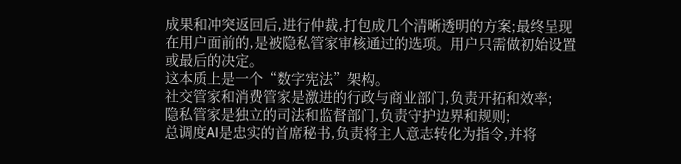成果和冲突返回后,进行仲裁,打包成几个清晰透明的方案;最终呈现在用户面前的,是被隐私管家审核通过的选项。用户只需做初始设置或最后的决定。
这本质上是一个“数字宪法”架构。
社交管家和消费管家是激进的行政与商业部门,负责开拓和效率;
隐私管家是独立的司法和监督部门,负责守护边界和规则;
总调度AI是忠实的首席秘书,负责将主人意志转化为指令,并将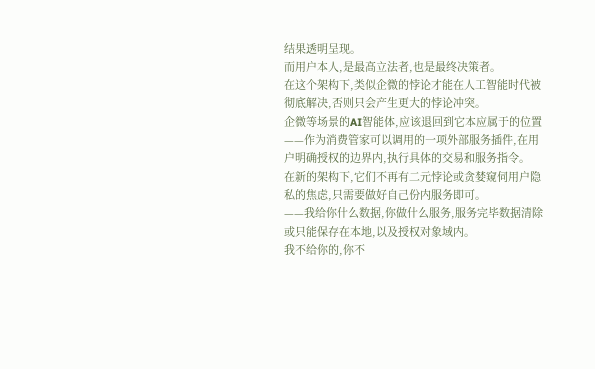结果透明呈现。
而用户本人,是最高立法者,也是最终决策者。
在这个架构下,类似企微的悖论才能在人工智能时代被彻底解决,否则只会产生更大的悖论冲突。
企微等场景的AI智能体,应该退回到它本应属于的位置——作为消费管家可以调用的一项外部服务插件,在用户明确授权的边界内,执行具体的交易和服务指令。
在新的架构下,它们不再有二元悖论或贪婪窥伺用户隐私的焦虑,只需要做好自己份内服务即可。
——我给你什么数据,你做什么服务,服务完毕数据清除或只能保存在本地,以及授权对象域内。
我不给你的,你不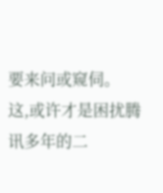要来问或窥伺。
这,或许才是困扰腾讯多年的二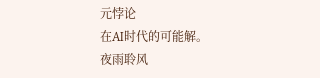元悖论
在AI时代的可能解。
夜雨聆风